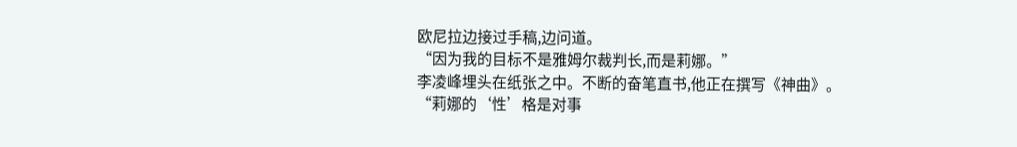欧尼拉边接过手稿,边问道。
“因为我的目标不是雅姆尔裁判长,而是莉娜。”
李凌峰埋头在纸张之中。不断的奋笔直书,他正在撰写《神曲》。
“莉娜的‘性’格是对事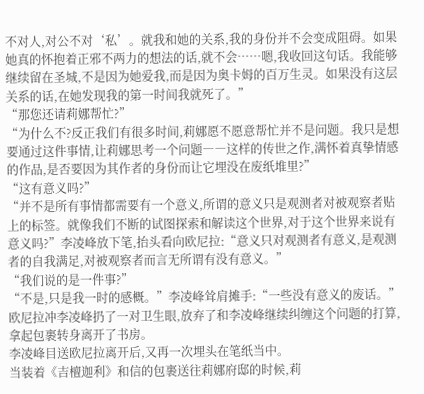不对人,对公不对‘私’。就我和她的关系,我的身份并不会变成阻碍。如果她真的怀抱着正邪不两力的想法的话,就不会……嗯,我收回这句话。我能够继续留在圣城,不是因为她爱我,而是因为奥卡姆的百万生灵。如果没有这层关系的话,在她发现我的第一时间我就死了。”
“那您还请莉娜帮忙?”
“为什么不?反正我们有很多时间,莉娜愿不愿意帮忙并不是问题。我只是想要通过这件事情,让莉娜思考一个问题――这样的传世之作,满怀着真挚情感的作品,是否要因为其作者的身份而让它埋没在废纸堆里?”
“这有意义吗?”
“并不是所有事情都需要有一个意义,所谓的意义只是观测者对被观察者贴上的标签。就像我们不断的试图探索和解读这个世界,对于这个世界来说有意义吗?”李凌峰放下笔,抬头看向欧尼拉:“意义只对观测者有意义,是观测者的自我满足,对被观察者而言无所谓有没有意义。”
“我们说的是一件事?”
“不是,只是我一时的感概。”李凌峰耸肩摊手:“一些没有意义的废话。”
欧尼拉冲李凌峰扔了一对卫生眼,放弃了和李凌峰继续纠缠这个问题的打算,拿起包裹转身离开了书房。
李凌峰目送欧尼拉离开后,又再一次埋头在笔纸当中。
当装着《吉檀迦利》和信的包裹送往莉娜府邸的时候,莉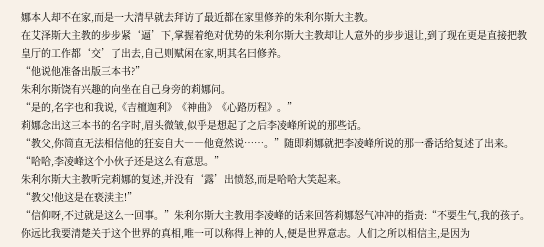娜本人却不在家,而是一大清早就去拜访了最近都在家里修养的朱利尔斯大主教。
在艾泽斯大主教的步步紧‘逼’下,掌握着绝对优势的朱利尔斯大主教却让人意外的步步退让,到了现在更是直接把教皇厅的工作都‘交’了出去,自己则赋闲在家,明其名曰修养。
“他说他准备出版三本书?”
朱利尔斯饶有兴趣的向坐在自己身旁的莉娜问。
“是的,名字也和我说,《吉檀迦利》《神曲》《心路历程》。”
莉娜念出这三本书的名字时,眉头微皱,似乎是想起了之后李凌峰所说的那些话。
“教父,你简直无法相信他的狂妄自大――他竟然说……。”随即莉娜就把李凌峰所说的那一番话给复述了出来。
“哈哈,李凌峰这个小伙子还是这么有意思。”
朱利尔斯大主教听完莉娜的复述,并没有‘露’出愤怒,而是哈哈大笑起来。
“教父!他这是在亵渎主!”
“信仰呀,不过就是这么一回事。”朱利尔斯大主教用李凌峰的话来回答莉娜怒气冲冲的指责:“不要生气,我的孩子。你远比我要清楚关于这个世界的真相,唯一可以称得上神的人,便是世界意志。人们之所以相信主,是因为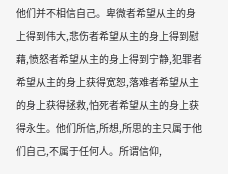他们并不相信自己。卑微者希望从主的身上得到伟大,悲伤者希望从主的身上得到慰藉,愤怒者希望从主的身上得到宁静,犯罪者希望从主的身上获得宽恕,落难者希望从主的身上获得拯救,怕死者希望从主的身上获得永生。他们所信,所想,所思的主只属于他们自己,不属于任何人。所谓信仰,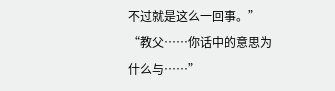不过就是这么一回事。”
“教父……你话中的意思为什么与……”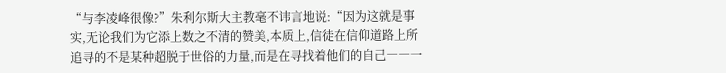“与李凌峰很像?”朱利尔斯大主教毫不讳言地说:“因为这就是事实,无论我们为它添上数之不清的赞美,本质上,信徒在信仰道路上所追寻的不是某种超脱于世俗的力量,而是在寻找着他们的自己――一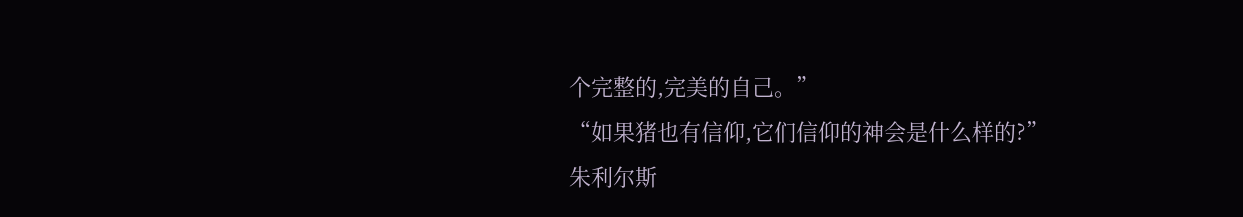个完整的,完美的自己。”
“如果猪也有信仰,它们信仰的神会是什么样的?”
朱利尔斯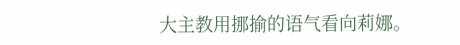大主教用挪揄的语气看向莉娜。